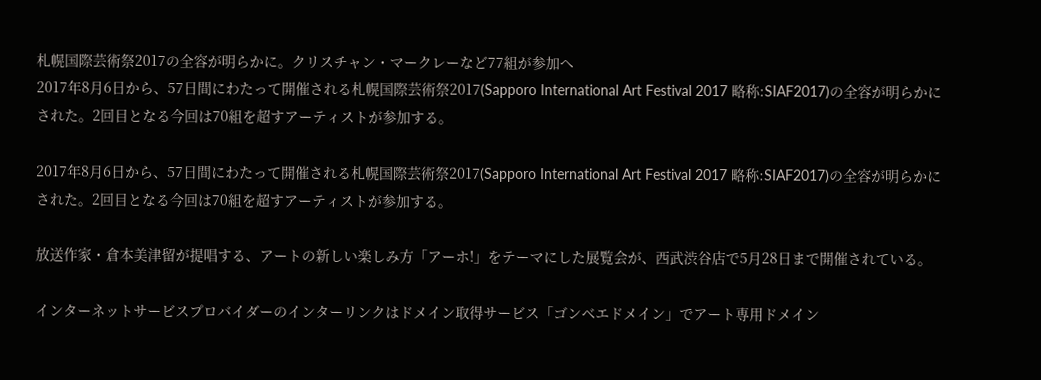札幌国際芸術祭2017の全容が明らかに。クリスチャン・マークレーなど77組が参加へ
2017年8月6日から、57日間にわたって開催される札幌国際芸術祭2017(Sapporo International Art Festival 2017 略称:SIAF2017)の全容が明らかにされた。2回目となる今回は70組を超すアーティストが参加する。

2017年8月6日から、57日間にわたって開催される札幌国際芸術祭2017(Sapporo International Art Festival 2017 略称:SIAF2017)の全容が明らかにされた。2回目となる今回は70組を超すアーティストが参加する。

放送作家・倉本美津留が提唱する、アートの新しい楽しみ方「アーホ!」をテーマにした展覧会が、西武渋谷店で5月28日まで開催されている。

インターネットサービスプロバイダーのインターリンクはドメイン取得サービス「ゴンベエドメイン」でアート専用ドメイン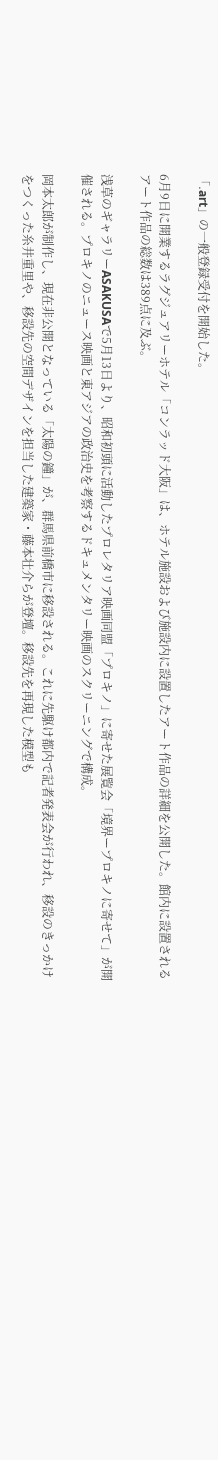「.art」の一般登録受付を開始した。

6月9日に開業するラグジュアリーホテル「コンラッド大阪」は、ホテル施設および施設内に設置したアート作品の詳細を公開した。館内に設置されるアート作品の総数は389点に及ぶ。

浅草のギャラリーASAKUSAで5月13日より、昭和初頭に活動したプロレタリア映画同盟「プロキノ」に寄せた展覧会「境界ープロキノに寄せて」が開催される。プロキノのニュース映画と東アジアの政治史を考察するドキュメンタリー映画のスクリーニングで構成。

岡本太郎が制作し、現在非公開となっている「太陽の鐘」が、群馬県前橋市に移設される。これに先駆け都内で記者発表会が行われ、移設のきっかけをつくった糸井重里や、移設先の空間デザインを担当した建築家・藤本壮介らが登壇。移設先を再現した模型も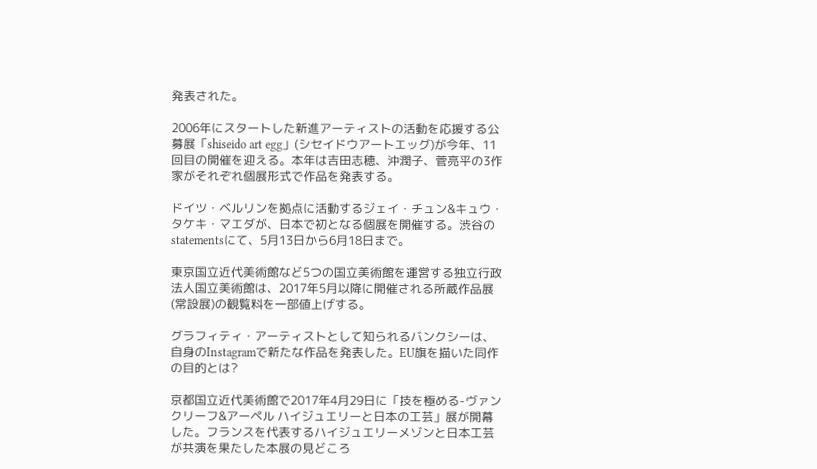発表された。

2006年にスタートした新進アーティストの活動を応援する公募展「shiseido art egg」(シセイドウアートエッグ)が今年、11回目の開催を迎える。本年は吉田志穂、沖潤子、菅亮平の3作家がそれぞれ個展形式で作品を発表する。

ドイツ・ベルリンを拠点に活動するジェイ・チュン&キュウ・タケキ・マエダが、日本で初となる個展を開催する。渋谷のstatementsにて、5月13日から6月18日まで。

東京国立近代美術館など5つの国立美術館を運営する独立行政法人国立美術館は、2017年5月以降に開催される所蔵作品展(常設展)の観覧料を一部値上げする。

グラフィティ・アーティストとして知られるバンクシーは、自身のInstagramで新たな作品を発表した。EU旗を描いた同作の目的とは?

京都国立近代美術館で2017年4月29日に「技を極める-ヴァン クリーフ&アーペル ハイジュエリーと日本の工芸」展が開幕した。フランスを代表するハイジュエリーメゾンと日本工芸が共演を果たした本展の見どころ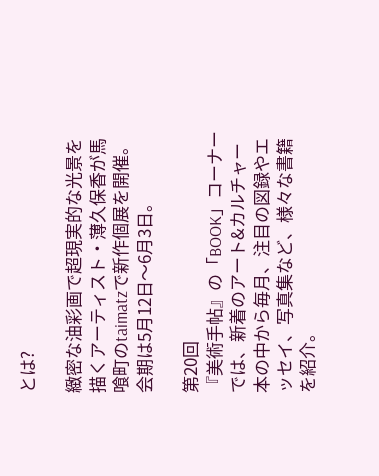とは?

緻密な油彩画で超現実的な光景を描くアーティスト・薄久保香が馬喰町のtaimatzで新作個展を開催。会期は5月12日〜6月3日。

第20回
『美術手帖』の「BOOK」コーナーでは、新着のアート&カルチャー本の中から毎月、注目の図録やエッセイ、写真集など、様々な書籍を紹介。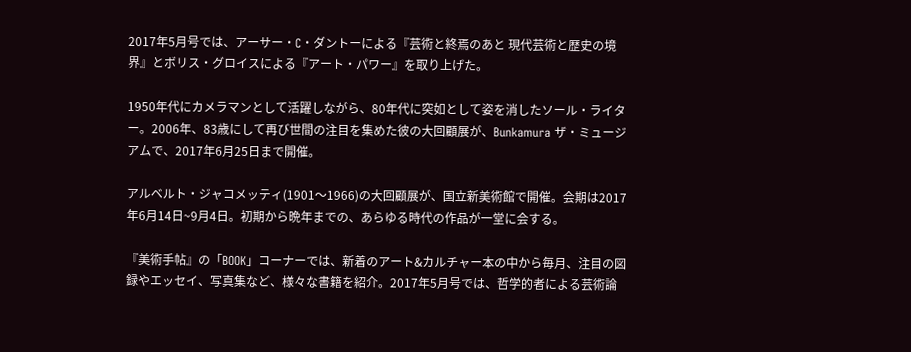2017年5月号では、アーサー・C・ダントーによる『芸術と終焉のあと 現代芸術と歴史の境界』とボリス・グロイスによる『アート・パワー』を取り上げた。

1950年代にカメラマンとして活躍しながら、80年代に突如として姿を消したソール・ライター。2006年、83歳にして再び世間の注目を集めた彼の大回顧展が、Bunkamura ザ・ミュージアムで、2017年6月25日まで開催。

アルベルト・ジャコメッティ(1901〜1966)の大回顧展が、国立新美術館で開催。会期は2017年6月14日~9月4日。初期から晩年までの、あらゆる時代の作品が一堂に会する。

『美術手帖』の「BOOK」コーナーでは、新着のアート&カルチャー本の中から毎月、注目の図録やエッセイ、写真集など、様々な書籍を紹介。2017年5月号では、哲学的者による芸術論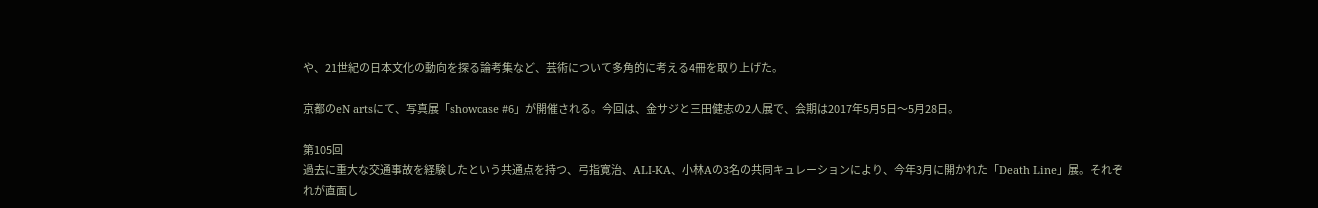や、21世紀の日本文化の動向を探る論考集など、芸術について多角的に考える4冊を取り上げた。

京都のeN artsにて、写真展「showcase #6」が開催される。今回は、金サジと三田健志の2人展で、会期は2017年5月5日〜5月28日。

第105回
過去に重大な交通事故を経験したという共通点を持つ、弓指寛治、ALI-KA、小林Aの3名の共同キュレーションにより、今年3月に開かれた「Death Line」展。それぞれが直面し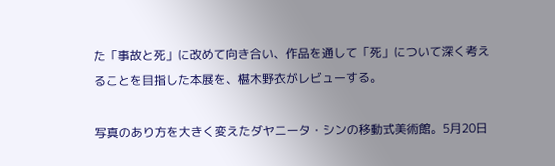た「事故と死」に改めて向き合い、作品を通して「死」について深く考えることを目指した本展を、椹木野衣がレビューする。

写真のあり方を大きく変えたダヤニータ・シンの移動式美術館。5月20日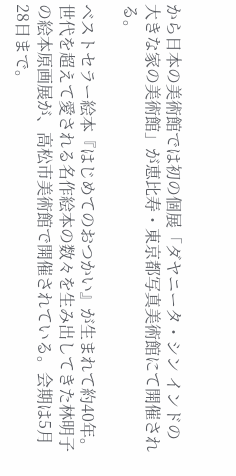から日本の美術館では初の個展「ダヤニータ・シン インドの大きな家の美術館」が恵比寿・東京都写真美術館にて開催される。

ベストセラー絵本『はじめてのおつかい』が生まれて約40年。世代を超えて愛される名作絵本の数々を生み出してきた林明子の絵本原画展が、高松市美術館で開催されている。会期は5月28日まで。